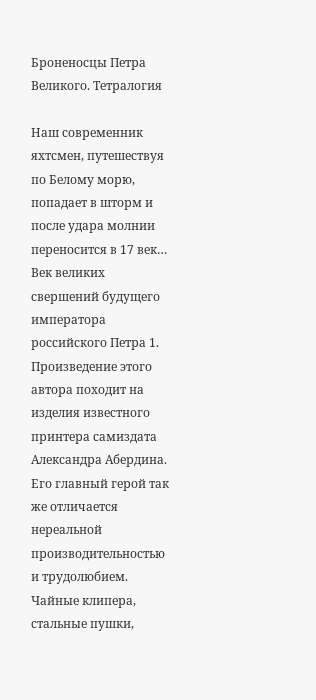Броненосцы Петра Великого. Тетралогия

Наш современник яхтсмен, путешествуя по Белому морю, попадает в шторм и после удара молнии переносится в 17 век… Век великих свершений будущего императора российского Петра 1. Произведение этого автора походит на изделия известного принтера самиздата Александра Абердина. Его главный герой так же отличается нереальной производительностью и трудолюбием. Чайные клипера, стальные пушки,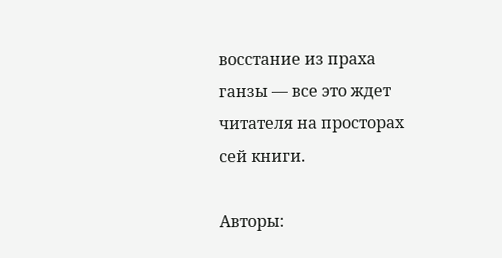восстание из праха ганзы — все это ждет читателя на просторах сей книги.

Авторы: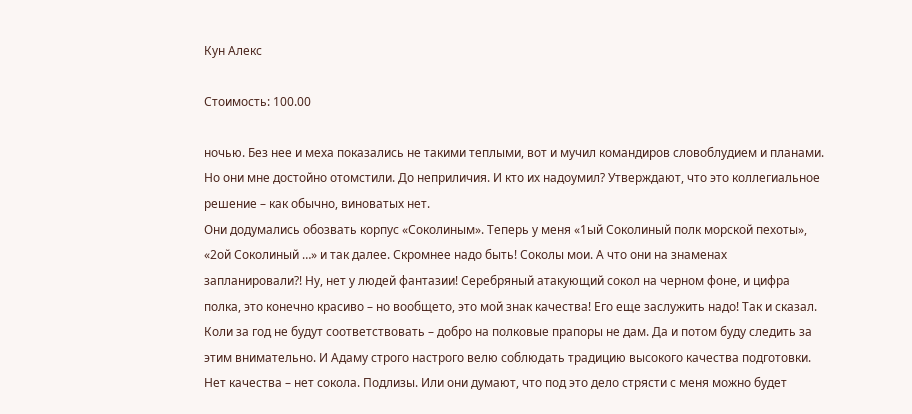Кун Алекс

Стоимость: 100.00

ночью. Без нее и меха показались не такими теплыми, вот и мучил командиров словоблудием и планами. Но они мне достойно отомстили. До неприличия. И кто их надоумил? Утверждают, что это коллегиальное решение – как обычно, виноватых нет.
Они додумались обозвать корпус «Соколиным». Теперь у меня «1ый Соколиный полк морской пехоты», «2ой Соколиный …» и так далее. Скромнее надо быть! Соколы мои. А что они на знаменах запланировали?! Ну, нет у людей фантазии! Серебряный атакующий сокол на черном фоне, и цифра полка, это конечно красиво – но вообщето, это мой знак качества! Его еще заслужить надо! Так и сказал. Коли за год не будут соответствовать – добро на полковые прапоры не дам. Да и потом буду следить за этим внимательно. И Адаму строго настрого велю соблюдать традицию высокого качества подготовки. Нет качества – нет сокола. Подлизы. Или они думают, что под это дело стрясти с меня можно будет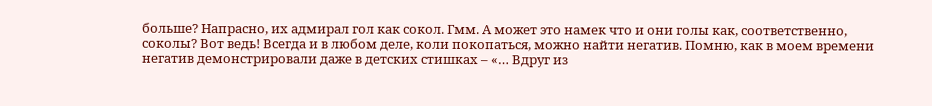больше? Напрасно, их адмирал гол как сокол. Гмм. А может это намек что и они голы как, соответственно, соколы? Вот ведь! Всегда и в любом деле, коли покопаться, можно найти негатив. Помню, как в моем времени негатив демонстрировали даже в детских стишках – «… Вдруг из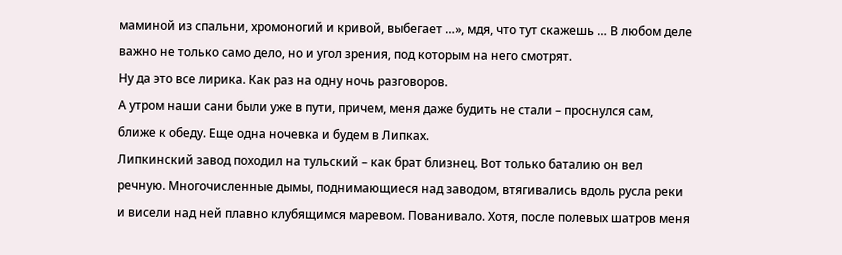маминой из спальни, хромоногий и кривой, выбегает …», мдя, что тут скажешь … В любом деле важно не только само дело, но и угол зрения, под которым на него смотрят.
Ну да это все лирика. Как раз на одну ночь разговоров.
А утром наши сани были уже в пути, причем, меня даже будить не стали – проснулся сам, ближе к обеду. Еще одна ночевка и будем в Липках.
Липкинский завод походил на тульский – как брат близнец. Вот только баталию он вел речную. Многочисленные дымы, поднимающиеся над заводом, втягивались вдоль русла реки и висели над ней плавно клубящимся маревом. Пованивало. Хотя, после полевых шатров меня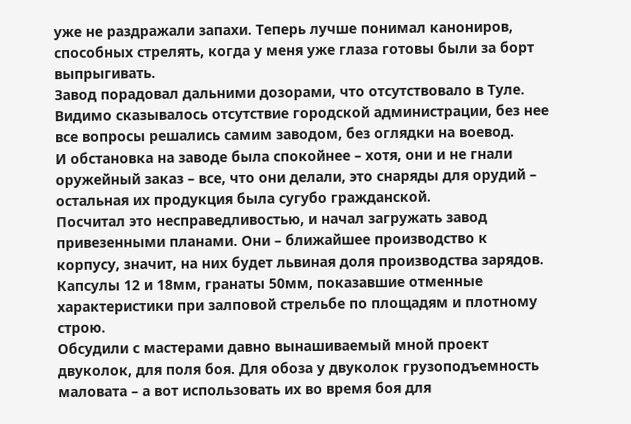уже не раздражали запахи. Теперь лучше понимал канониров, способных стрелять, когда у меня уже глаза готовы были за борт выпрыгивать.
Завод порадовал дальними дозорами, что отсутствовало в Туле. Видимо сказывалось отсутствие городской администрации, без нее все вопросы решались самим заводом, без оглядки на воевод.
И обстановка на заводе была спокойнее – хотя, они и не гнали оружейный заказ – все, что они делали, это снаряды для орудий – остальная их продукция была сугубо гражданской.
Посчитал это несправедливостью, и начал загружать завод привезенными планами. Они – ближайшее производство к корпусу, значит, на них будет львиная доля производства зарядов. Капсулы 12 и 18мм, гранаты 50мм, показавшие отменные характеристики при залповой стрельбе по площадям и плотному строю.
Обсудили с мастерами давно вынашиваемый мной проект двуколок, для поля боя. Для обоза у двуколок грузоподъемность маловата – а вот использовать их во время боя для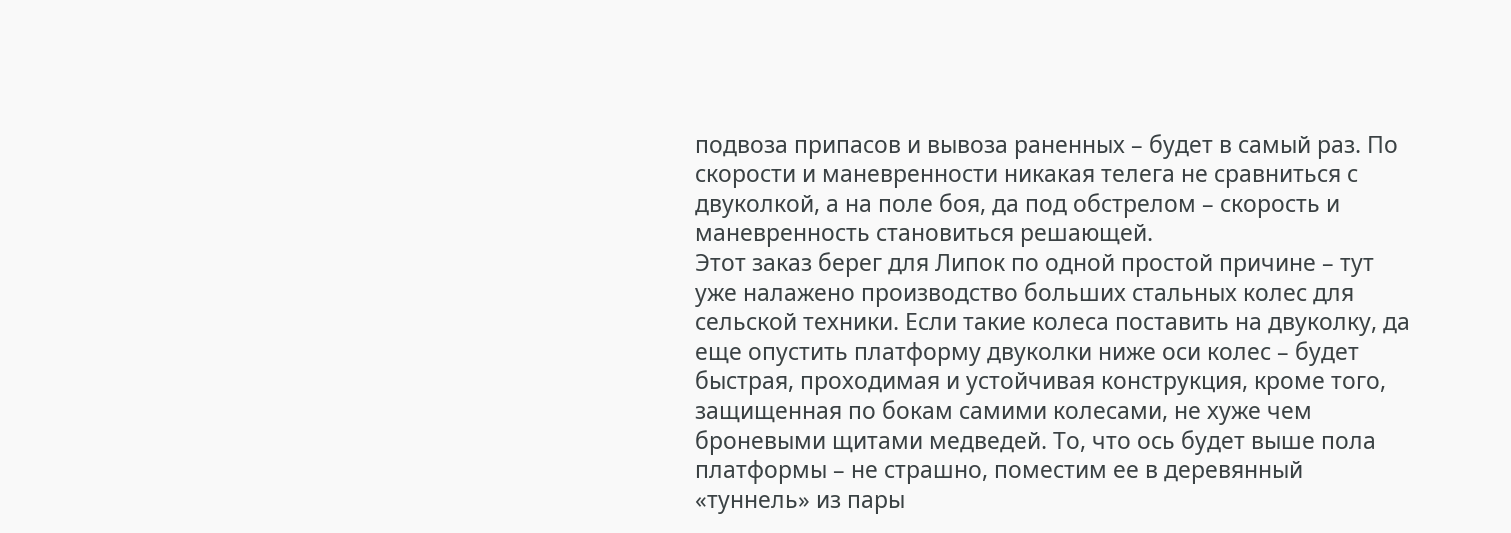подвоза припасов и вывоза раненных – будет в самый раз. По скорости и маневренности никакая телега не сравниться с двуколкой, а на поле боя, да под обстрелом – скорость и маневренность становиться решающей.
Этот заказ берег для Липок по одной простой причине – тут уже налажено производство больших стальных колес для сельской техники. Если такие колеса поставить на двуколку, да еще опустить платформу двуколки ниже оси колес – будет быстрая, проходимая и устойчивая конструкция, кроме того, защищенная по бокам самими колесами, не хуже чем броневыми щитами медведей. То, что ось будет выше пола платформы – не страшно, поместим ее в деревянный «туннель» из пары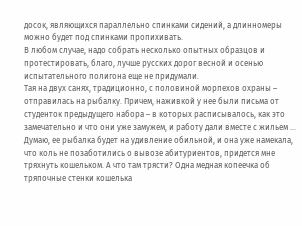досок, являющихся параллельно спинками сидений, а длинномеры можно будет под спинками пропихивать.
В любом случае, надо собрать несколько опытных образцов и протестировать, благо, лучше русских дорог весной и осенью испытательного полигона еще не придумали.
Тая на двух санях, традиционно, с половиной морпехов охраны – отправилась на рыбалку. Причем, наживкой у нее были письма от студенток предыдущего набора – в которых расписывалось, как это замечательно и что они уже замужем, и работу дали вместе с жильем … Думаю, ее рыбалка будет на удивление обильной, и она уже намекала, что коль не позаботились о вывозе абитуриентов, придется мне тряхнуть кошельком. А что там трясти? Одна медная копеечка об тряпочные стенки кошелька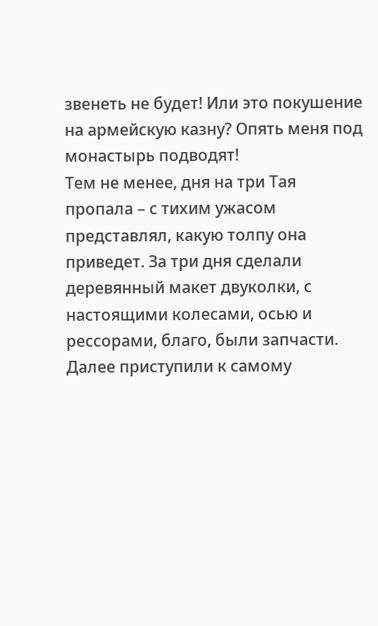звенеть не будет! Или это покушение на армейскую казну? Опять меня под монастырь подводят!
Тем не менее, дня на три Тая пропала – с тихим ужасом представлял, какую толпу она приведет. За три дня сделали деревянный макет двуколки, с настоящими колесами, осью и рессорами, благо, были запчасти. Далее приступили к самому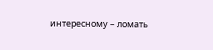интересному – ломать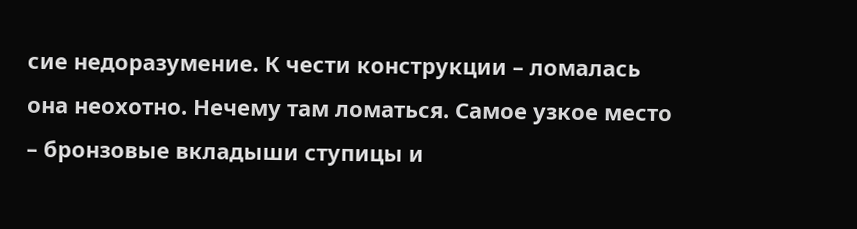сие недоразумение. К чести конструкции – ломалась она неохотно. Нечему там ломаться. Самое узкое место – бронзовые вкладыши ступицы и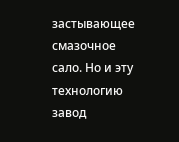застывающее смазочное сало. Но и эту технологию завод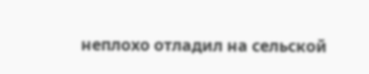неплохо отладил на сельской